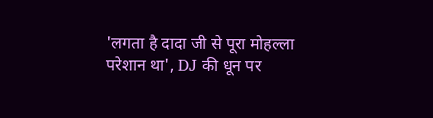'लगता है दादा जी से पूरा मोहल्ला परेशान था', DJ की धून पर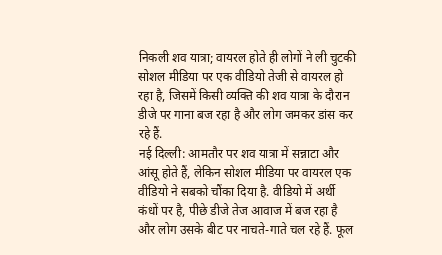निकली शव यात्रा; वायरल होते ही लोगों ने ली चुटकी
सोशल मीडिया पर एक वीडियो तेजी से वायरल हो रहा है, जिसमें किसी व्यक्ति की शव यात्रा के दौरान डीजे पर गाना बज रहा है और लोग जमकर डांस कर रहे हैं.
नई दिल्ली: आमतौर पर शव यात्रा में सन्नाटा और आंसू होते हैं, लेकिन सोशल मीडिया पर वायरल एक वीडियो ने सबको चौंका दिया है. वीडियो में अर्थी कंधों पर है, पीछे डीजे तेज आवाज में बज रहा है और लोग उसके बीट पर नाचते-गाते चल रहे हैं. फूल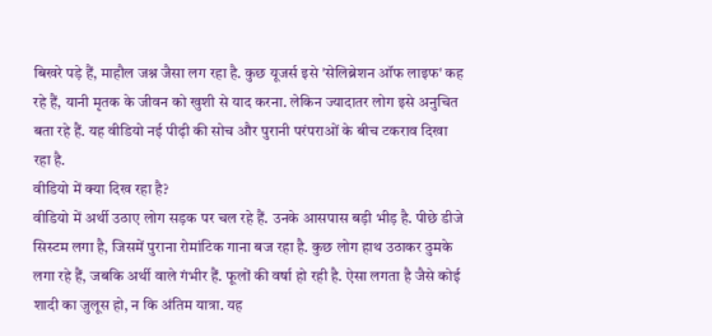बिखरे पड़े हैं, माहौल जश्न जैसा लग रहा है. कुछ यूजर्स इसे 'सेलिब्रेशन ऑफ लाइफ' कह रहे हैं, यानी मृतक के जीवन को खुशी से याद करना. लेकिन ज्यादातर लोग इसे अनुचित बता रहे हैं. यह वीडियो नई पीढ़ी की सोच और पुरानी परंपराओं के बीच टकराव दिखा रहा है.
वीडियो में क्या दिख रहा है?
वीडियो में अर्थी उठाए लोग सड़क पर चल रहे हैं. उनके आसपास बड़ी भीड़ है. पीछे डीजे सिस्टम लगा है, जिसमें पुराना रोमांटिक गाना बज रहा है. कुछ लोग हाथ उठाकर ठुमके लगा रहे हैं, जबकि अर्थी वाले गंभीर हैं. फूलों की वर्षा हो रही है. ऐसा लगता है जैसे कोई शादी का जुलूस हो, न कि अंतिम यात्रा. यह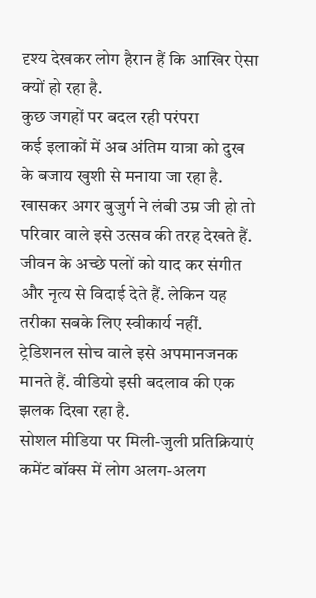दृश्य देखकर लोग हैरान हैं कि आखिर ऐसा क्यों हो रहा है.
कुछ जगहों पर बदल रही परंपरा
कई इलाकों में अब अंतिम यात्रा को दुख के बजाय खुशी से मनाया जा रहा है. खासकर अगर बुजुर्ग ने लंबी उम्र जी हो तो परिवार वाले इसे उत्सव की तरह देखते हैं. जीवन के अच्छे पलों को याद कर संगीत और नृत्य से विदाई देते हैं. लेकिन यह तरीका सबके लिए स्वीकार्य नहीं. ट्रेडिशनल सोच वाले इसे अपमानजनक मानते हैं. वीडियो इसी बदलाव की एक झलक दिखा रहा है.
सोशल मीडिया पर मिली-जुली प्रतिक्रियाएं
कमेंट बॉक्स में लोग अलग-अलग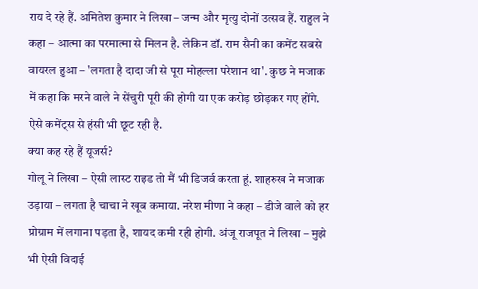राय दे रहे हैं. अमितेश कुमार ने लिखा – जन्म और मृत्यु दोनों उत्सव हैं. राहुल ने कहा – आत्मा का परमात्मा से मिलन है. लेकिन डॉ. राम सैनी का कमेंट सबसे वायरल हुआ – 'लगता है दादा जी से पूरा मोहल्ला परेशान था'. कुछ ने मजाक में कहा कि मरने वाले ने सेंचुरी पूरी की होगी या एक करोड़ छोड़कर गए होंगे. ऐसे कमेंट्स से हंसी भी छूट रही है.
क्या कह रहे हैं यूजर्स?
गोलू ने लिखा – ऐसी लास्ट राइड तो मैं भी डिजर्व करता हूं. शाहरुख ने मजाक उड़ाया – लगता है चाचा ने खूब कमाया. नरेश मीणा ने कहा – डीजे वाले को हर प्रोग्राम में लगाना पड़ता है, शायद कमी रही होगी. अंजू राजपूत ने लिखा – मुझे भी ऐसी विदाई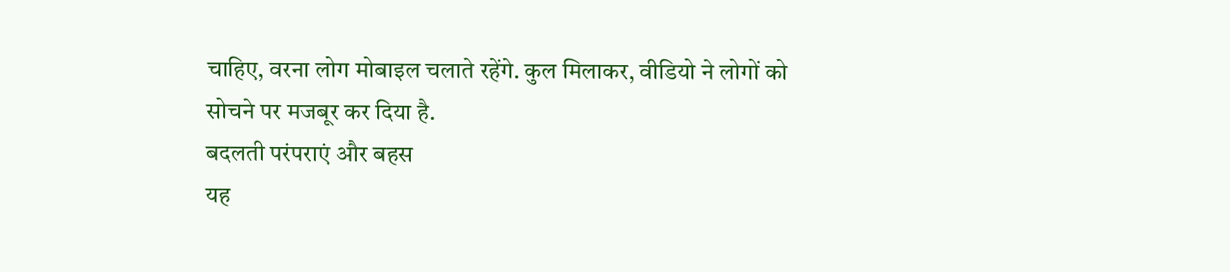चाहिए, वरना लोग मोबाइल चलाते रहेंगे. कुल मिलाकर, वीडियो ने लोगों को सोचने पर मजबूर कर दिया है.
बदलती परंपराएं और बहस
यह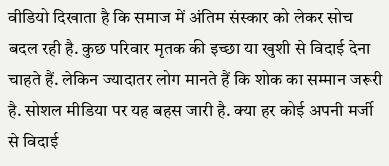वीडियो दिखाता है कि समाज में अंतिम संस्कार को लेकर सोच बदल रही है. कुछ परिवार मृतक की इच्छा या खुशी से विदाई देना चाहते हैं. लेकिन ज्यादातर लोग मानते हैं कि शोक का सम्मान जरूरी है. सोशल मीडिया पर यह बहस जारी है. क्या हर कोई अपनी मर्जी से विदाई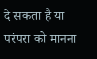दे सकता है या परंपरा को मानना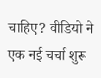चाहिए? वीडियो ने एक नई चर्चा शुरू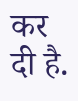कर दी है.